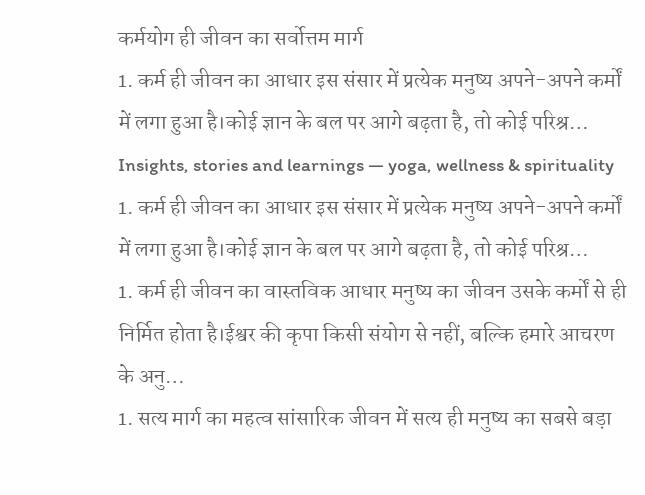कर्मयोग ही जीवन का सर्वोत्तम मार्ग
1. कर्म ही जीवन का आधार इस संसार में प्रत्येक मनुष्य अपने-अपने कर्मों में लगा हुआ है।कोई ज्ञान के बल पर आगे बढ़ता है, तो कोई परिश्र…
Insights, stories and learnings — yoga, wellness & spirituality
1. कर्म ही जीवन का आधार इस संसार में प्रत्येक मनुष्य अपने-अपने कर्मों में लगा हुआ है।कोई ज्ञान के बल पर आगे बढ़ता है, तो कोई परिश्र…
1. कर्म ही जीवन का वास्तविक आधार मनुष्य का जीवन उसके कर्मों से ही निर्मित होता है।ईश्वर की कृपा किसी संयोग से नहीं, बल्कि हमारे आचरण के अनु…
1. सत्य मार्ग का महत्व सांसारिक जीवन में सत्य ही मनुष्य का सबसे बड़ा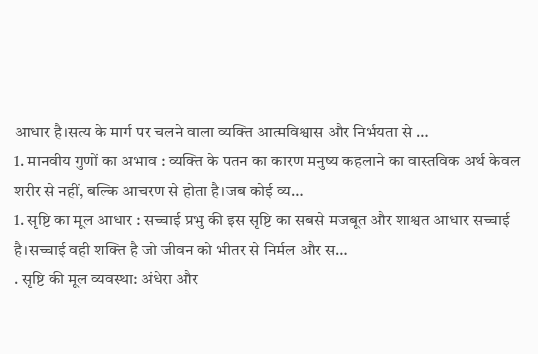आधार है।सत्य के मार्ग पर चलने वाला व्यक्ति आत्मविश्वास और निर्भयता से …
1. मानवीय गुणों का अभाव : व्यक्ति के पतन का कारण मनुष्य कहलाने का वास्तविक अर्थ केवल शरीर से नहीं, बल्कि आचरण से होता है।जब कोई व्य…
1. सृष्टि का मूल आधार : सच्चाई प्रभु की इस सृष्टि का सबसे मजबूत और शाश्वत आधार सच्चाई है।सच्चाई वही शक्ति है जो जीवन को भीतर से निर्मल और स…
. सृष्टि की मूल व्यवस्था: अंधेरा और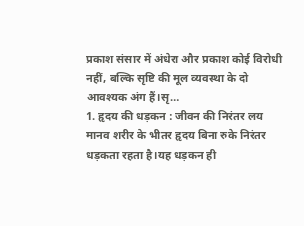प्रकाश संसार में अंधेरा और प्रकाश कोई विरोधी नहीं, बल्कि सृष्टि की मूल व्यवस्था के दो आवश्यक अंग हैं।सृ…
1. हृदय की धड़कन : जीवन की निरंतर लय मानव शरीर के भीतर हृदय बिना रुके निरंतर धड़कता रहता है।यह धड़कन ही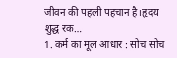जीवन की पहली पहचान है।हृदय शुद्ध रक…
1. कर्म का मूल आधार : सोच सोच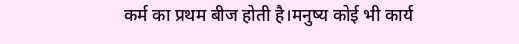कर्म का प्रथम बीज होती है।मनुष्य कोई भी कार्य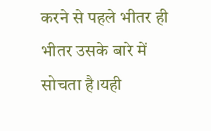करने से पहले भीतर ही भीतर उसके बारे में सोचता है।यही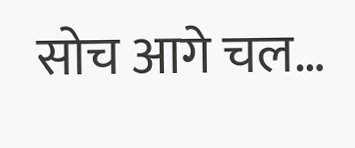सोच आगे चल…